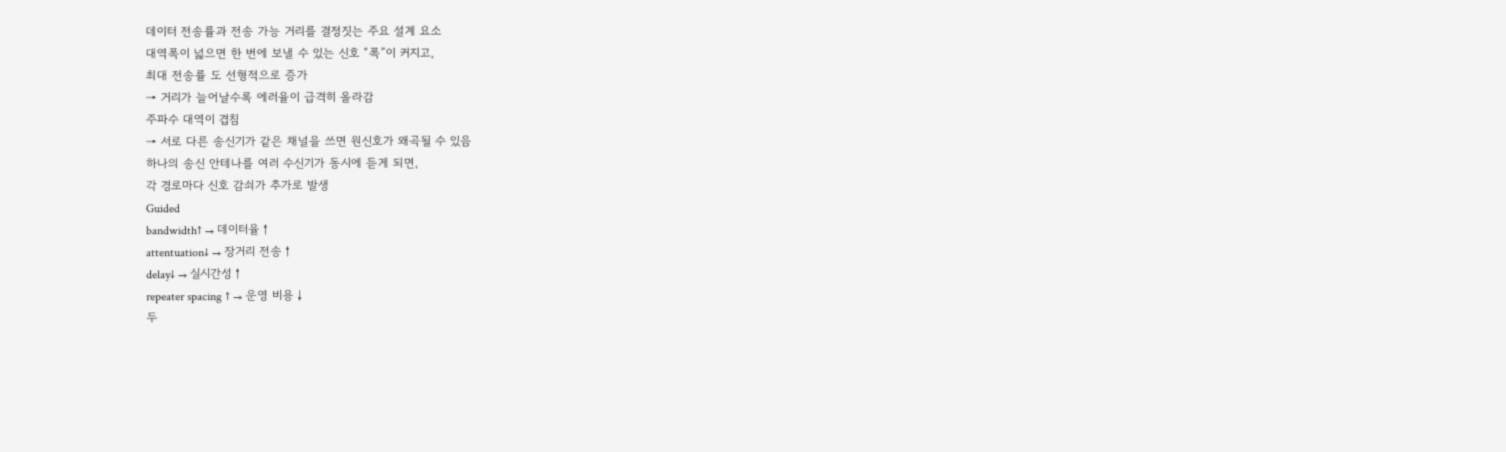데이터 전송률과 전송 가능 거리를 결정짓는 주요 설계 요소
대역폭이 넓으면 한 번에 보낼 수 있는 신호 “폭”이 커지고,
최대 전송률 도 선형적으로 증가
→ 거리가 늘어날수록 에러율이 급격히 올라감
주파수 대역이 겹침
→ 서로 다른 송신기가 같은 채널을 쓰면 원신호가 왜곡될 수 있음
하나의 송신 안테나를 여러 수신기가 동시에 듣게 되면,
각 경로마다 신호 감쇠가 추가로 발생
Guided
bandwidth↑ → 데이터율↑
attentuation↓ → 장거리 전송↑
delay↓ → 실시간성↑
repeater spacing ↑ → 운영 비용↓
두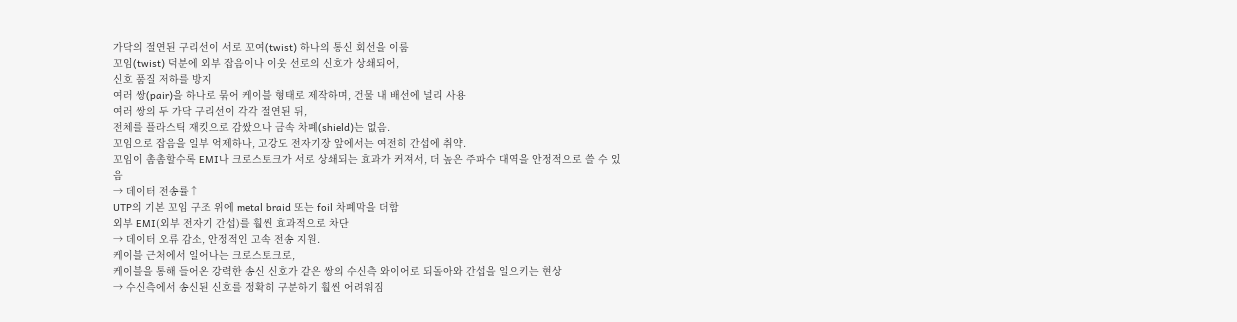가닥의 절연된 구리선이 서로 꼬여(twist) 하나의 통신 회선을 이룸
꼬임(twist) 덕분에 외부 잡음이나 이웃 선로의 신호가 상쇄되어,
신호 품질 저하를 방지
여러 쌍(pair)을 하나로 묶어 케이블 형태로 제작하며, 건물 내 배선에 널리 사용
여러 쌍의 두 가닥 구리선이 각각 절연된 뒤,
전체를 플라스틱 재킷으로 감쌌으나 금속 차폐(shield)는 없음.
꼬임으로 잡음을 일부 억제하나, 고강도 전자기장 앞에서는 여전히 간섭에 취약.
꼬임이 촘촘할수록 EMI나 크로스토크가 서로 상쇄되는 효과가 커져서, 더 높은 주파수 대역을 안정적으로 쓸 수 있음
→ 데이터 전송률↑
UTP의 기본 꼬임 구조 위에 metal braid 또는 foil 차폐막을 더함
외부 EMI(외부 전자기 간섭)를 훨씬 효과적으로 차단
→ 데이터 오류 감소, 안정적인 고속 전송 지원.
케이블 근처에서 일어나는 크로스토크로,
케이블을 통해 들어온 강력한 송신 신호가 같은 쌍의 수신측 와이어로 되돌아와 간섭을 일으키는 현상
→ 수신측에서 송신된 신호를 정확히 구분하기 훨씬 어려워짐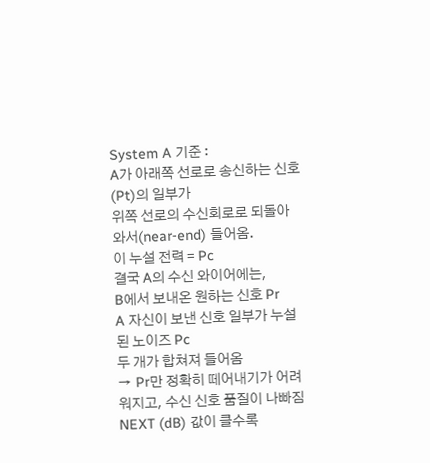System A 기준 :
A가 아래쪽 선로로 송신하는 신호(Pt)의 일부가
위쪽 선로의 수신회로로 되돌아와서(near‑end) 들어옴.
이 누설 전력 = Pc
결국 A의 수신 와이어에는,
B에서 보내온 원하는 신호 Pr
A 자신이 보낸 신호 일부가 누설된 노이즈 Pc
두 개가 합쳐져 들어옴
→ Pr만 정확히 떼어내기가 어려워지고, 수신 신호 품질이 나빠짐
NEXT (dB) 값이 클수록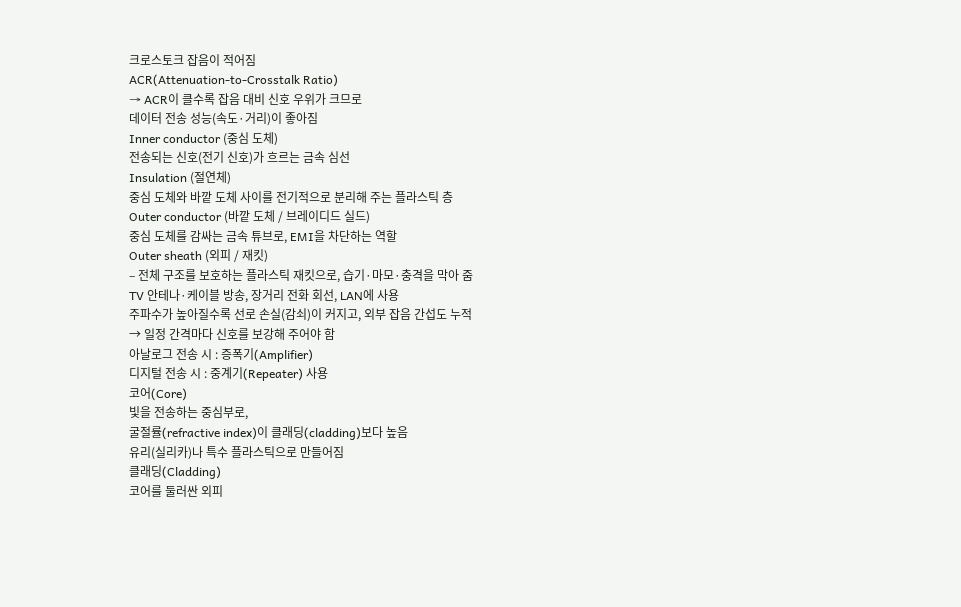크로스토크 잡음이 적어짐
ACR(Attenuation‑to‑Crosstalk Ratio)
→ ACR이 클수록 잡음 대비 신호 우위가 크므로
데이터 전송 성능(속도·거리)이 좋아짐
Inner conductor (중심 도체)
전송되는 신호(전기 신호)가 흐르는 금속 심선
Insulation (절연체)
중심 도체와 바깥 도체 사이를 전기적으로 분리해 주는 플라스틱 층
Outer conductor (바깥 도체 / 브레이디드 실드)
중심 도체를 감싸는 금속 튜브로, EMI을 차단하는 역할
Outer sheath (외피 / 재킷)
– 전체 구조를 보호하는 플라스틱 재킷으로, 습기·마모·충격을 막아 줌
TV 안테나·케이블 방송, 장거리 전화 회선, LAN에 사용
주파수가 높아질수록 선로 손실(감쇠)이 커지고, 외부 잡음 간섭도 누적
→ 일정 간격마다 신호를 보강해 주어야 함
아날로그 전송 시 : 증폭기(Amplifier)
디지털 전송 시 : 중계기(Repeater) 사용
코어(Core)
빛을 전송하는 중심부로,
굴절률(refractive index)이 클래딩(cladding)보다 높음
유리(실리카)나 특수 플라스틱으로 만들어짐
클래딩(Cladding)
코어를 둘러싼 외피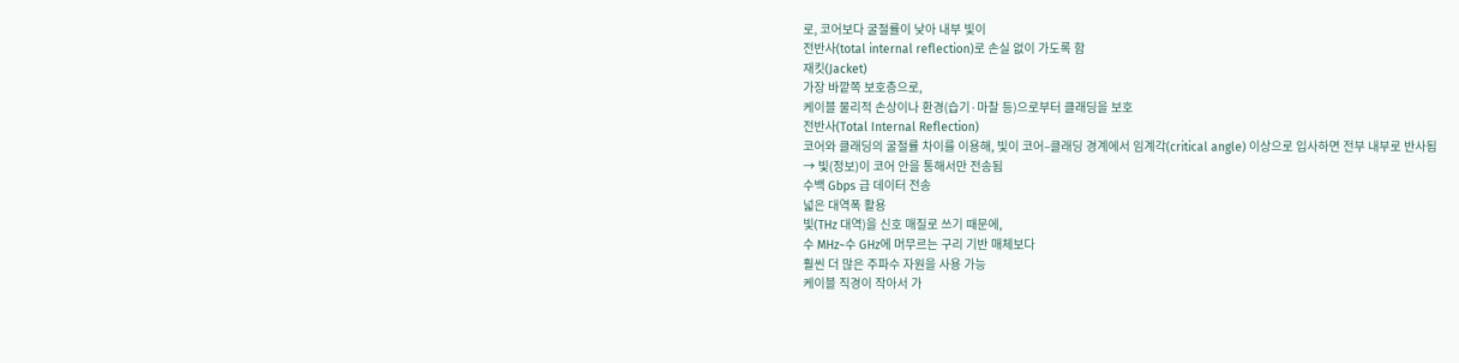로, 코어보다 굴절률이 낮아 내부 빛이
전반사(total internal reflection)로 손실 없이 가도록 함
재킷(Jacket)
가장 바깥쪽 보호층으로,
케이블 물리적 손상이나 환경(습기·마찰 등)으로부터 클래딩을 보호
전반사(Total Internal Reflection)
코어와 클래딩의 굴절률 차이를 이용해, 빛이 코어–클래딩 경계에서 임계각(critical angle) 이상으로 입사하면 전부 내부로 반사됨
→ 빛(정보)이 코어 안을 통해서만 전송됨
수백 Gbps 급 데이터 전송
넓은 대역폭 활용
빛(THz 대역)을 신호 매질로 쓰기 때문에,
수 MHz~수 GHz에 머무르는 구리 기반 매체보다
훨씬 더 많은 주파수 자원을 사용 가능
케이블 직경이 작아서 가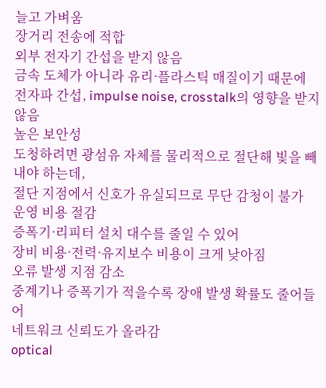늘고 가벼움
장거리 전송에 적합
외부 전자기 간섭을 받지 않음
금속 도체가 아니라 유리·플라스틱 매질이기 때문에
전자파 간섭, impulse noise, crosstalk의 영향을 받지 않음
높은 보안성
도청하려면 광섬유 자체를 물리적으로 절단해 빛을 빼내야 하는데,
절단 지점에서 신호가 유실되므로 무단 감청이 불가
운영 비용 절감
증폭기·리피터 설치 대수를 줄일 수 있어
장비 비용·전력·유지보수 비용이 크게 낮아짐
오류 발생 지점 감소
중계기나 증폭기가 적을수록 장애 발생 확률도 줄어들어
네트워크 신뢰도가 올라감
optical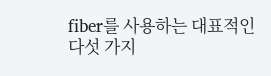fiber를 사용하는 대표적인 다섯 가지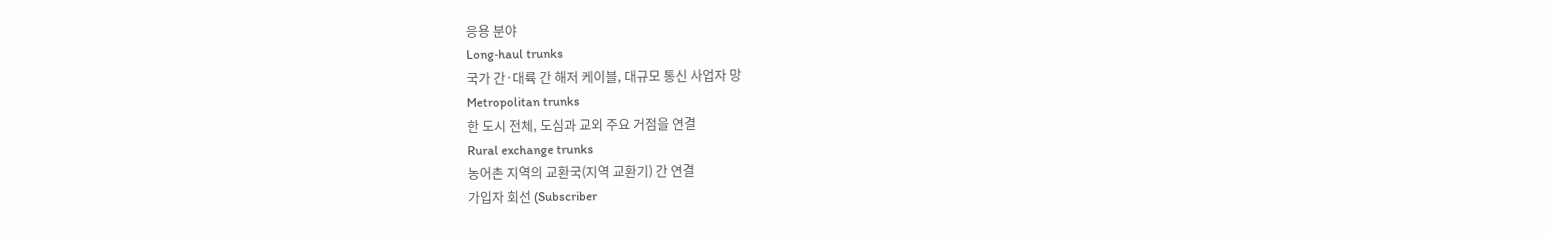응용 분야
Long‑haul trunks
국가 간·대륙 간 해저 케이블, 대규모 통신 사업자 망
Metropolitan trunks
한 도시 전체, 도심과 교외 주요 거점을 연결
Rural exchange trunks
농어촌 지역의 교환국(지역 교환기) 간 연결
가입자 회선 (Subscriber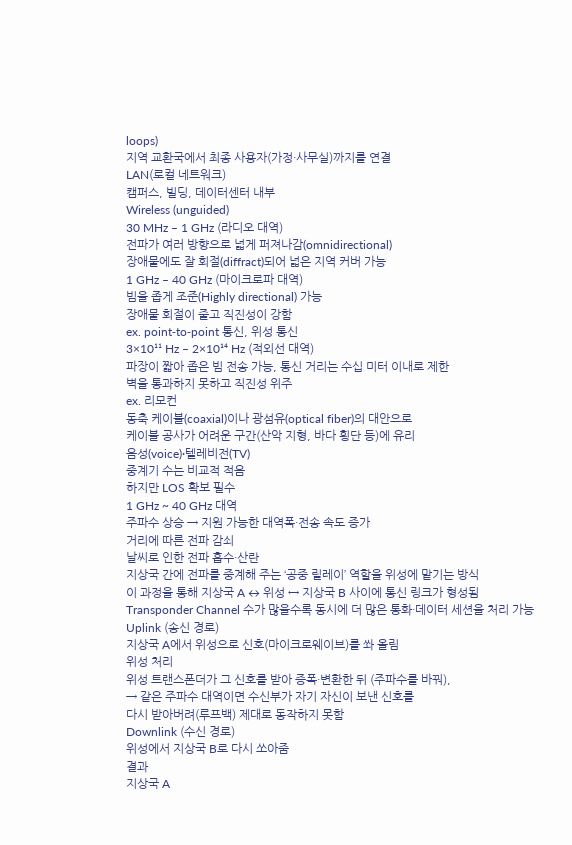loops)
지역 교환국에서 최종 사용자(가정·사무실)까지를 연결
LAN(로컬 네트워크)
캠퍼스, 빌딩, 데이터센터 내부
Wireless (unguided)
30 MHz – 1 GHz (라디오 대역)
전파가 여러 방향으로 넓게 퍼져나감(omnidirectional)
장애물에도 잘 회절(diffract)되어 넓은 지역 커버 가능
1 GHz – 40 GHz (마이크로파 대역)
빔을 좁게 조준(Highly directional) 가능
장애물 회절이 줄고 직진성이 강함
ex. point‑to‑point 통신, 위성 통신
3×10¹¹ Hz – 2×10¹⁴ Hz (적외선 대역)
파장이 짧아 좁은 빔 전송 가능, 통신 거리는 수십 미터 이내로 제한
벽을 통과하지 못하고 직진성 위주
ex. 리모컨
동축 케이블(coaxial)이나 광섬유(optical fiber)의 대안으로
케이블 공사가 어려운 구간(산악 지형, 바다 횡단 등)에 유리
음성(voice)·텔레비전(TV)
중계기 수는 비교적 적음
하지만 LOS 확보 필수
1 GHz ~ 40 GHz 대역
주파수 상승 → 지원 가능한 대역폭·전송 속도 증가
거리에 따른 전파 감쇠
날씨로 인한 전파 흡수·산란
지상국 간에 전파를 중계해 주는 ‘공중 릴레이’ 역할을 위성에 맡기는 방식
이 과정을 통해 지상국 A ↔ 위성 ↔ 지상국 B 사이에 통신 링크가 형성됨
Transponder Channel 수가 많을수록 동시에 더 많은 통화·데이터 세션을 처리 가능
Uplink (송신 경로)
지상국 A에서 위성으로 신호(마이크로웨이브)를 쏴 올림
위성 처리
위성 트랜스폰더가 그 신호를 받아 증폭·변환한 뒤 (주파수를 바꿔),
→ 같은 주파수 대역이면 수신부가 자기 자신이 보낸 신호를
다시 받아버려(루프백) 제대로 동작하지 못함
Downlink (수신 경로)
위성에서 지상국 B로 다시 쏘아줌
결과
지상국 A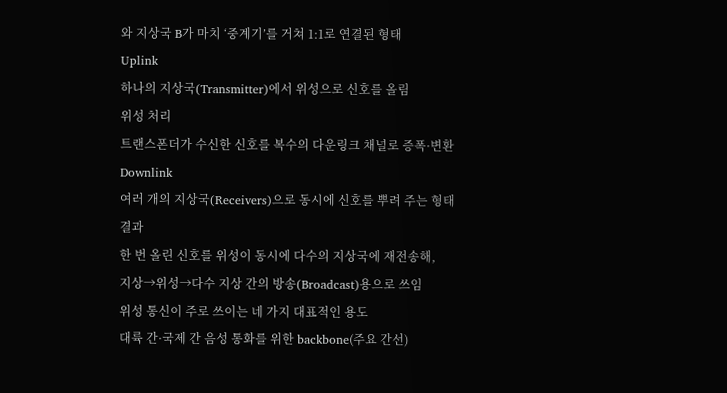와 지상국 B가 마치 ‘중계기’를 거쳐 1:1로 연결된 형태
Uplink
하나의 지상국(Transmitter)에서 위성으로 신호를 올림
위성 처리
트랜스폰더가 수신한 신호를 복수의 다운링크 채널로 증폭·변환
Downlink
여러 개의 지상국(Receivers)으로 동시에 신호를 뿌려 주는 형태
결과
한 번 올린 신호를 위성이 동시에 다수의 지상국에 재전송해,
지상→위성→다수 지상 간의 방송(Broadcast)용으로 쓰임
위성 통신이 주로 쓰이는 네 가지 대표적인 용도
대륙 간·국제 간 음성 통화를 위한 backbone(주요 간선)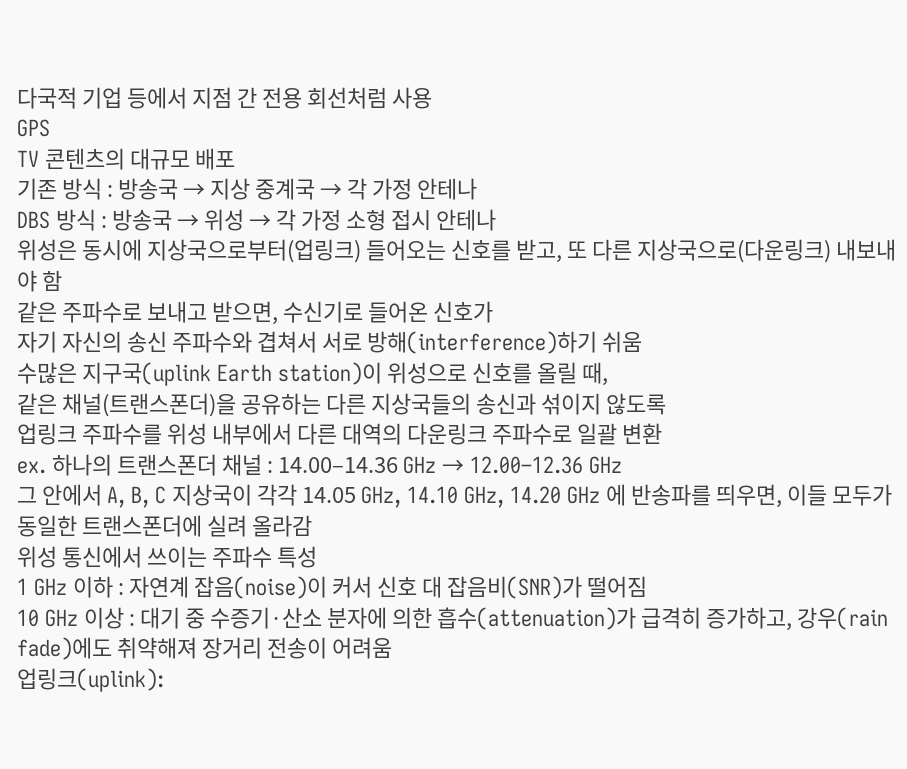다국적 기업 등에서 지점 간 전용 회선처럼 사용
GPS
TV 콘텐츠의 대규모 배포
기존 방식 : 방송국 → 지상 중계국 → 각 가정 안테나
DBS 방식 : 방송국 → 위성 → 각 가정 소형 접시 안테나
위성은 동시에 지상국으로부터(업링크) 들어오는 신호를 받고, 또 다른 지상국으로(다운링크) 내보내야 함
같은 주파수로 보내고 받으면, 수신기로 들어온 신호가
자기 자신의 송신 주파수와 겹쳐서 서로 방해(interference)하기 쉬움
수많은 지구국(uplink Earth station)이 위성으로 신호를 올릴 때,
같은 채널(트랜스폰더)을 공유하는 다른 지상국들의 송신과 섞이지 않도록
업링크 주파수를 위성 내부에서 다른 대역의 다운링크 주파수로 일괄 변환
ex. 하나의 트랜스폰더 채널 : 14.00–14.36 GHz → 12.00–12.36 GHz
그 안에서 A, B, C 지상국이 각각 14.05 GHz, 14.10 GHz, 14.20 GHz 에 반송파를 띄우면, 이들 모두가 동일한 트랜스폰더에 실려 올라감
위성 통신에서 쓰이는 주파수 특성
1 GHz 이하 : 자연계 잡음(noise)이 커서 신호 대 잡음비(SNR)가 떨어짐
10 GHz 이상 : 대기 중 수증기·산소 분자에 의한 흡수(attenuation)가 급격히 증가하고, 강우(rain fade)에도 취약해져 장거리 전송이 어려움
업링크(uplink):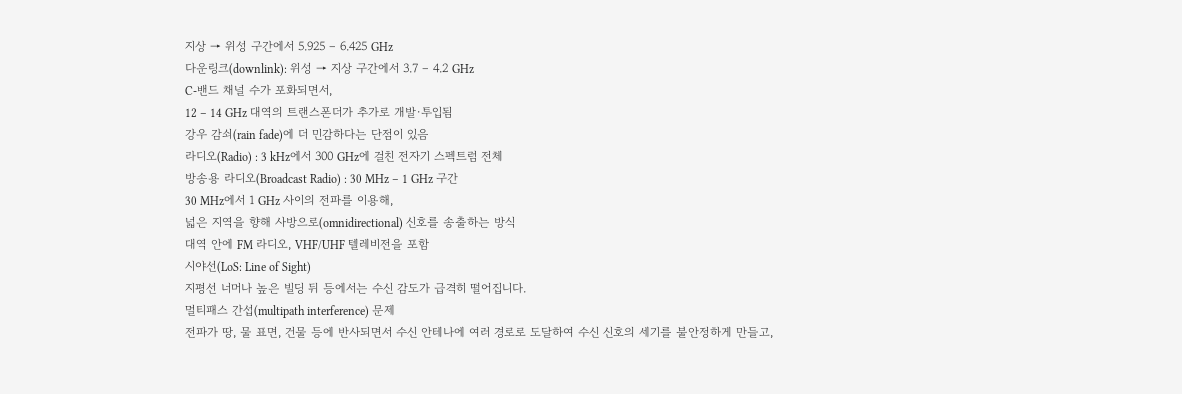지상 → 위성 구간에서 5.925 – 6.425 GHz
다운링크(downlink): 위성 → 지상 구간에서 3.7 – 4.2 GHz
C‑밴드 채널 수가 포화되면서,
12 – 14 GHz 대역의 트랜스폰더가 추가로 개발·투입됨
강우 감쇠(rain fade)에 더 민감하다는 단점이 있음
라디오(Radio) : 3 kHz에서 300 GHz에 걸친 전자기 스펙트럼 전체
방송용 라디오(Broadcast Radio) : 30 MHz – 1 GHz 구간
30 MHz에서 1 GHz 사이의 전파를 이용해,
넓은 지역을 향해 사방으로(omnidirectional) 신호를 송출하는 방식
대역 안에 FM 라디오, VHF/UHF 텔레비전을 포함
시야선(LoS: Line of Sight)
지평선 너머나 높은 빌딩 뒤 등에서는 수신 감도가 급격히 떨어집니다.
멀티패스 간섭(multipath interference) 문제
전파가 땅, 물 표면, 건물 등에 반사되면서 수신 안테나에 여러 경로로 도달하여 수신 신호의 세기를 불안정하게 만들고,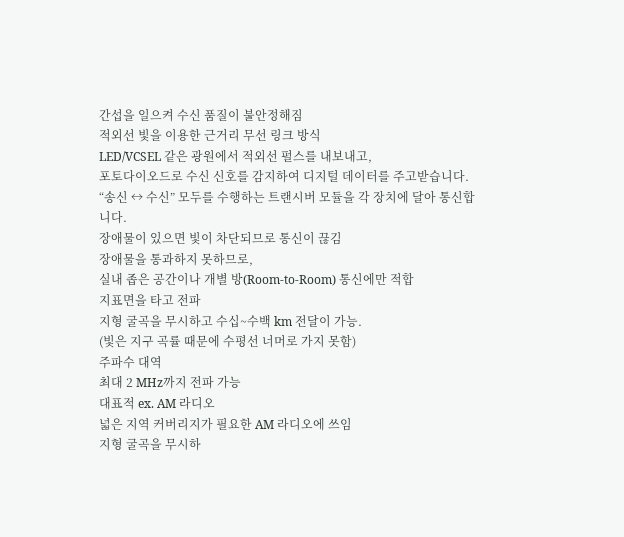간섭을 일으켜 수신 품질이 불안정해짐
적외선 빛을 이용한 근거리 무선 링크 방식
LED/VCSEL 같은 광원에서 적외선 펄스를 내보내고,
포토다이오드로 수신 신호를 감지하여 디지털 데이터를 주고받습니다.
“송신 ↔ 수신” 모두를 수행하는 트랜시버 모듈을 각 장치에 달아 통신합니다.
장애물이 있으면 빛이 차단되므로 통신이 끊김
장애물을 통과하지 못하므로,
실내 좁은 공간이나 개별 방(Room‑to‑Room) 통신에만 적합
지표면을 타고 전파
지형 굴곡을 무시하고 수십~수백 km 전달이 가능.
(빛은 지구 곡률 때문에 수평선 너머로 가지 못함)
주파수 대역
최대 2 MHz까지 전파 가능
대표적 ex. AM 라디오
넓은 지역 커버리지가 필요한 AM 라디오에 쓰임
지형 굴곡을 무시하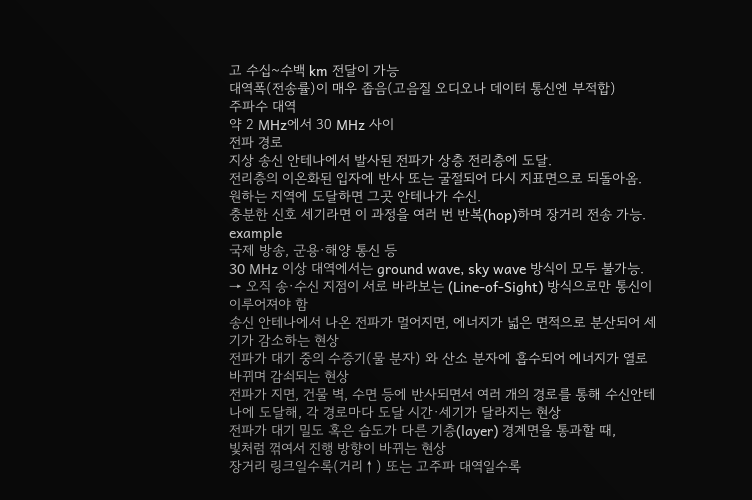고 수십~수백 km 전달이 가능
대역폭(전송률)이 매우 좁음(고음질 오디오나 데이터 통신엔 부적합)
주파수 대역
약 2 MHz에서 30 MHz 사이
전파 경로
지상 송신 안테나에서 발사된 전파가 상층 전리층에 도달.
전리층의 이온화된 입자에 반사 또는 굴절되어 다시 지표면으로 되돌아옴.
원하는 지역에 도달하면 그곳 안테나가 수신.
충분한 신호 세기라면 이 과정을 여러 번 반복(hop)하며 장거리 전송 가능.
example
국제 방송, 군용·해양 통신 등
30 MHz 이상 대역에서는 ground wave, sky wave 방식이 모두 불가능.
→ 오직 송·수신 지점이 서로 바라보는 (Line‑of‑Sight) 방식으로만 통신이 이루어져야 함
송신 안테나에서 나온 전파가 멀어지면, 에너지가 넓은 면적으로 분산되어 세기가 감소하는 현상
전파가 대기 중의 수증기(물 분자) 와 산소 분자에 흡수되어 에너지가 열로 바뀌며 감쇠되는 현상
전파가 지면, 건물 벽, 수면 등에 반사되면서 여러 개의 경로를 통해 수신안테나에 도달해, 각 경로마다 도달 시간·세기가 달라지는 현상
전파가 대기 밀도 혹은 습도가 다른 기층(layer) 경계면을 통과할 때,
빛처럼 꺾여서 진행 방향이 바뀌는 현상
장거리 링크일수록(거리↑) 또는 고주파 대역일수록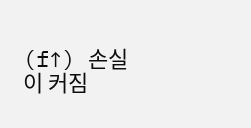(f↑) 손실이 커짐